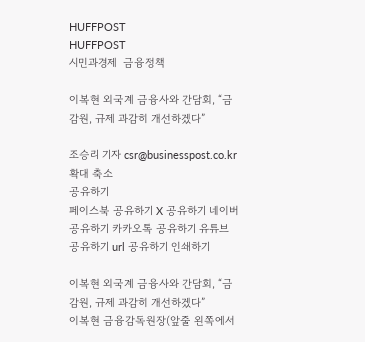HUFFPOST
HUFFPOST
시민과경제  금융정책

이복현 외국계 금융사와 간담회, “금감원, 규제 과감히 개선하겠다”

조승리 기자 csr@businesspost.co.kr
확대 축소
공유하기
페이스북 공유하기 X 공유하기 네이버 공유하기 카카오톡 공유하기 유튜브 공유하기 url 공유하기 인쇄하기

이복현 외국계 금융사와 간담회, “금감원, 규제 과감히 개선하겠다”
이복현 금융감독원장(앞줄 왼쪽에서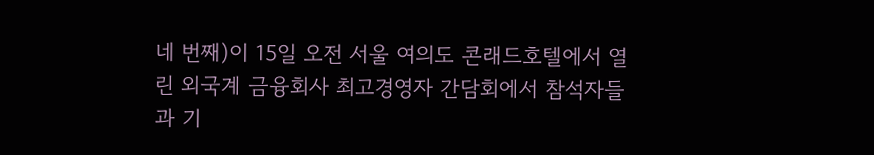네 번째)이 15일 오전 서울 여의도 콘래드호텔에서 열린 외국계 금융회사 최고경영자 간담회에서 참석자들과 기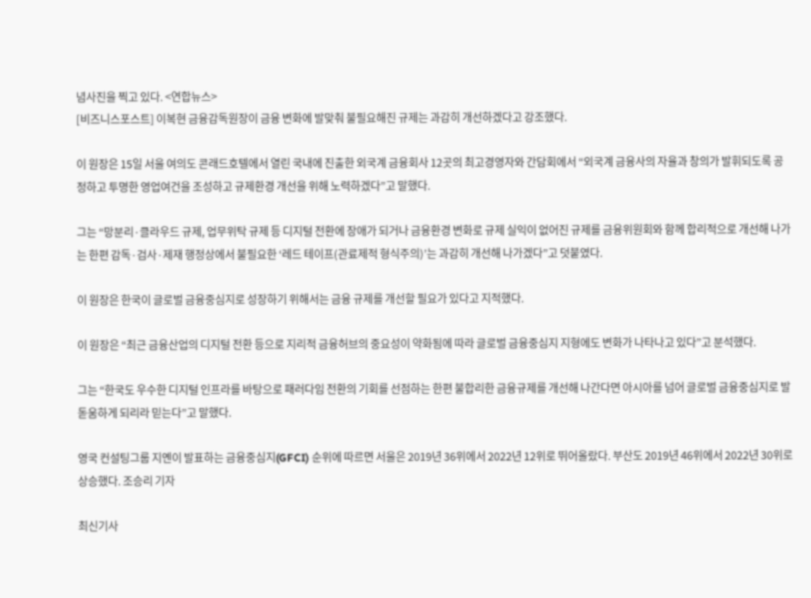념사진을 찍고 있다. <연합뉴스>
[비즈니스포스트] 이복현 금융감독원장이 금융 변화에 발맞춰 불필요해진 규제는 과감히 개선하겠다고 강조했다.

이 원장은 15일 서울 여의도 콘래드호텔에서 열린 국내에 진출한 외국계 금융회사 12곳의 최고경영자와 간담회에서 “외국계 금융사의 자율과 창의가 발휘되도록 공정하고 투명한 영업여건을 조성하고 규제환경 개선을 위해 노력하겠다”고 말했다.

그는 “망분리·클라우드 규제, 업무위탁 규제 등 디지털 전환에 장애가 되거나 금융환경 변화로 규제 실익이 없어진 규제를 금융위원회와 함께 합리적으로 개선해 나가는 한편 감독·검사·제재 행정상에서 불필요한 ‘레드 테이프(관료제적 형식주의)’는 과감히 개선해 나가겠다”고 덧붙였다.

이 원장은 한국이 글로벌 금융중심지로 성장하기 위해서는 금융 규제를 개선할 필요가 있다고 지적했다.

이 원장은 “최근 금융산업의 디지털 전환 등으로 지리적 금융허브의 중요성이 약화됨에 따라 글로벌 금융중심지 지형에도 변화가 나타나고 있다”고 분석했다.

그는 “한국도 우수한 디지털 인프라를 바탕으로 패러다임 전환의 기회를 선점하는 한편 불합리한 금융규제를 개선해 나간다면 아시아를 넘어 글로벌 금융중심지로 발돋움하게 되리라 믿는다”고 말했다.

영국 컨설팅그룹 지옌이 발표하는 금융중심지(GFCI) 순위에 따르면 서울은 2019년 36위에서 2022년 12위로 뛰어올랐다. 부산도 2019년 46위에서 2022년 30위로 상승했다. 조승리 기자

최신기사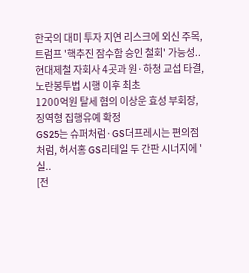한국의 대미 투자 지연 리스크에 외신 주목, 트럼프 '핵추진 잠수함 승인 철회' 가능성..
현대제철 자회사 4곳과 원·하청 교섭 타결, 노란봉투법 시행 이후 최초
1200억원 탈세 혐의 이상운 효성 부회장, 징역형 집행유예 확정
GS25는 슈퍼처럼·GS더프레시는 편의점처럼, 허서홍 GS리테일 두 간판 시너지에 '실..
[전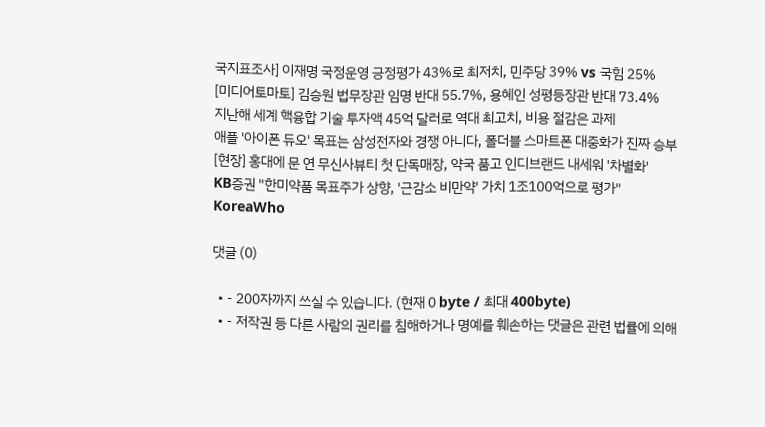국지표조사] 이재명 국정운영 긍정평가 43%로 최저치, 민주당 39% vs 국힘 25%
[미디어토마토] 김승원 법무장관 임명 반대 55.7%, 용혜인 성평등장관 반대 73.4%
지난해 세계 핵융합 기술 투자액 45억 달러로 역대 최고치, 비용 절감은 과제
애플 '아이폰 듀오' 목표는 삼성전자와 경쟁 아니다, 폴더블 스마트폰 대중화가 진짜 승부
[현장] 홍대에 문 연 무신사뷰티 첫 단독매장, 약국 품고 인디브랜드 내세워 '차별화'
KB증권 "한미약품 목표주가 상향, '근감소 비만약' 가치 1조100억으로 평가"
KoreaWho

댓글 (0)

  • - 200자까지 쓰실 수 있습니다. (현재 0 byte / 최대 400byte)
  • - 저작권 등 다른 사람의 권리를 침해하거나 명예를 훼손하는 댓글은 관련 법률에 의해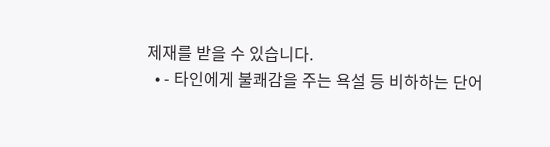제재를 받을 수 있습니다.
  • - 타인에게 불쾌감을 주는 욕설 등 비하하는 단어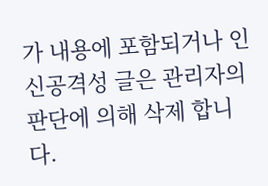가 내용에 포함되거나 인신공격성 글은 관리자의 판단에 의해 삭제 합니다.